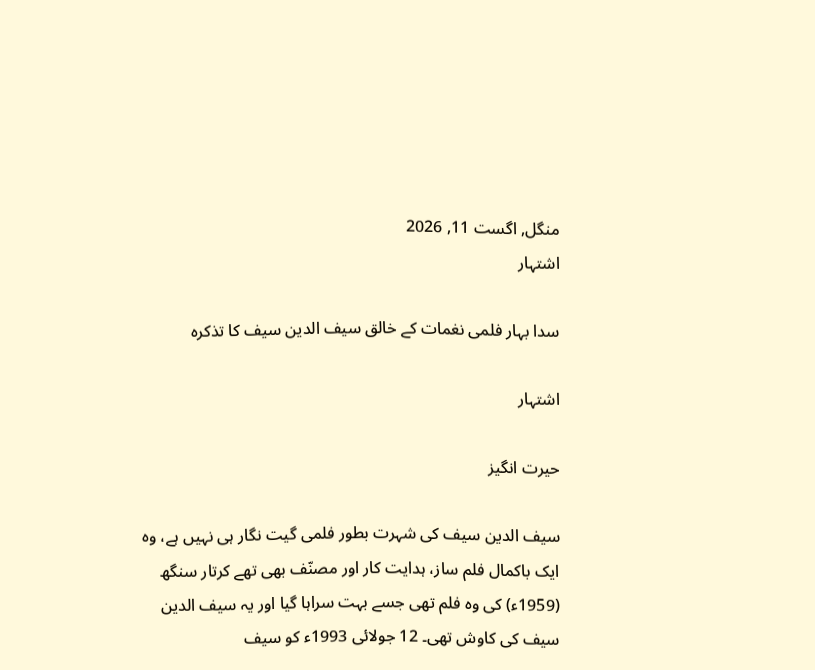منگل, اگست 11, 2026
اشتہار

سدا بہار فلمی نغمات کے خالق سیف الدین سیف کا تذکرہ

اشتہار

حیرت انگیز

سیف الدین سیف کی شہرت بطور فلمی گیت نگار ہی نہیں‌ ہے، وہ ایک باکمال فلم ساز، ہدایت کار اور مصنّف بھی تھے کرتار سنگھ (1959ء) کی وہ فلم تھی جسے بہت سراہا گیا اور یہ سیف الدین سیف کی کاوش تھی۔ 12 جولائی 1993ء کو سیف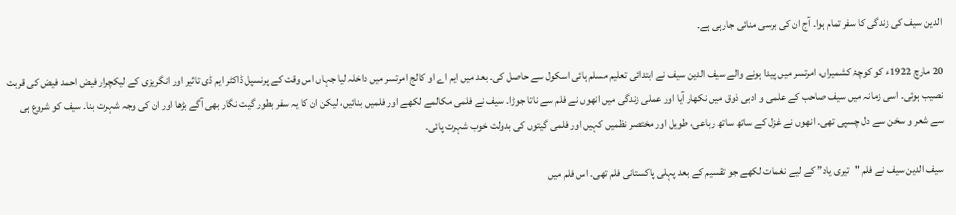الدین سیف کی زندگی کا سفر تمام ہوا۔ آج ان کی برسی منائی جارہی ہے۔

20 مارچ 1922ء کو کوچۂ کشمیراں، امرتسر میں‌ پیدا ہونے والے سیف الدین سیف نے ابتدائی تعلیم مسلم ہائی اسکول سے حاصل کی۔ بعد میں‌ ایم اے او کالج امرتسر میں داخلہ لیا جہاں اس وقت کے پرنسپل ڈاکٹر ایم ڈی تاثیر اور انگریزی کے لیکچرار فیض احمد فیض کی قربت نصیب ہوئی۔ اسی زمانہ میں‌ سیف صاحب کے علمی و ادبی ذوق میں نکھار آیا اور عملی زندگی میں‌ انھوں‌ نے فلم سے ناتا جوڑا۔ سیف نے فلمی مکالمے لکھے اور فلمیں‌ بنائیں، لیکن ان کا یہ سفر بطور گیت نگار بھی آگے بڑھا اور ان کی وجہ شہرت بنا۔ سیف کو شروع ہی سے شعر و سخن سے دل چسپی تھی۔ انھوں نے غزل کے ساتھ ساتھ رباعی، طویل اور مختصر نظمیں‌ کہیں‌ اور فلمی گیتوں کی بدولت خوب شہرت پائی۔

سیف الدین سیف نے فلم "تیری یاد” کے لیے نغمات لکھے جو تقسیم کے بعد پہلی پاکستانی فلم تھی۔ اس فلم میں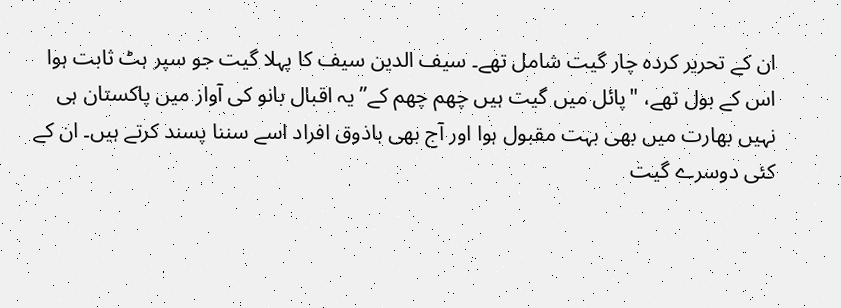ان کے تحریر کردہ چار گیت شامل تھے۔ سیف الدین سیف کا پہلا گیت جو سپر ہٹ ثابت ہوا اس کے بول تھے، "پائل میں گیت ہیں چھم چھم کے” یہ اقبال بانو کی آواز میں‌ پاکستان ہی نہیں‌ بھارت میں‌ بھی بہت مقبول ہوا اور آج بھی باذوق افراد اسے سننا پسند کرتے ہیں۔ ان کے کئی دوسرے گیت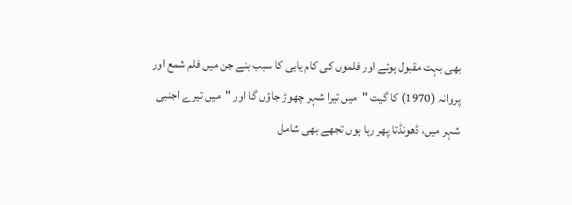بھی بہت مقبول ہوئے اور فلموں کی کام یابی کا سبب بنے جن میں فلم شمع اور پروانہ (1970) کا گیت "میں تیرا شہر چھوڑ جاؤں گا اور "میں تیرے اجنبی شہر میں، ڈھونڈتا پھر رہا ہوں تجھے بھی شامل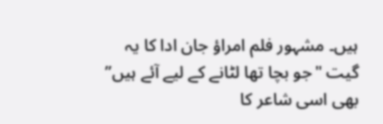ہیں۔ مشہور فلم امراؤ جان ادا کا یہ گیت "جو بچا تھا لٹانے کے لیے آئے ہیں” بھی اسی شاعر کا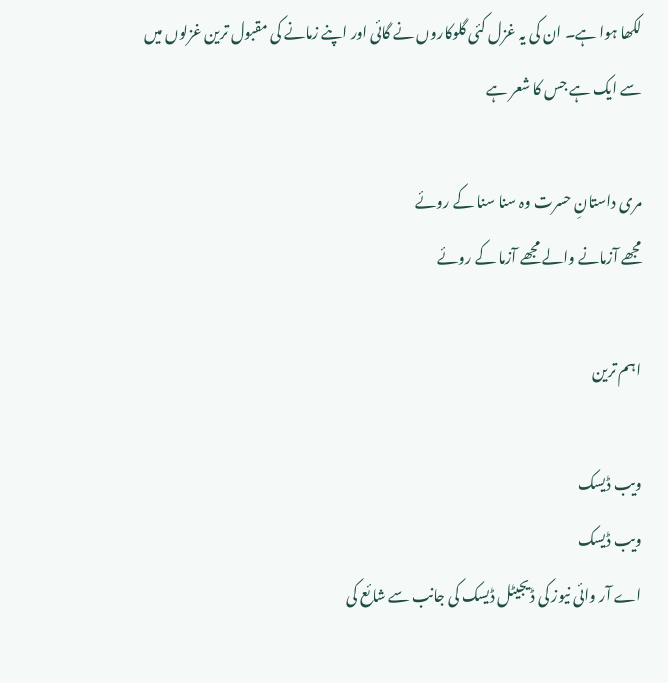لکھا ہوا ہے۔ ان کی یہ غزل کئی گلوکاروں‌ نے گائی اور اپنے زمانے کی مقبول ترین غزلوں‌ میں‌ سے ایک ہے جس کا شعر ہے

مری داستانِ حسرت وہ سنا سنا کے روئے
مجھے آزمانے والے مجھے آزما کے روئے

اہم ترین

ویب ڈیسک
ویب ڈیسک
اے آر وائی نیوز کی ڈیجیٹل ڈیسک کی جانب سے شائع کی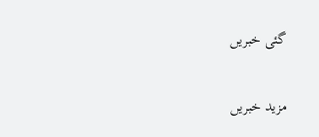گئی خبریں

مزید خبریں